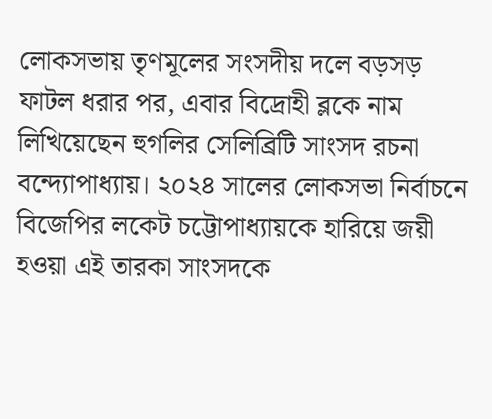লোকসভায় তৃণমূলের সংসদীয় দলে বড়সড় ফাটল ধরার পর, এবার বিদ্রোহী ব্লকে নাম লিখিয়েছেন হুগলির সেলিব্রিটি সাংসদ রচনা বন্দ্যোপাধ্যায়। ২০২৪ সালের লোকসভা নির্বাচনে বিজেপির লকেট চট্টোপাধ্যায়কে হারিয়ে জয়ী হওয়া এই তারকা সাংসদকে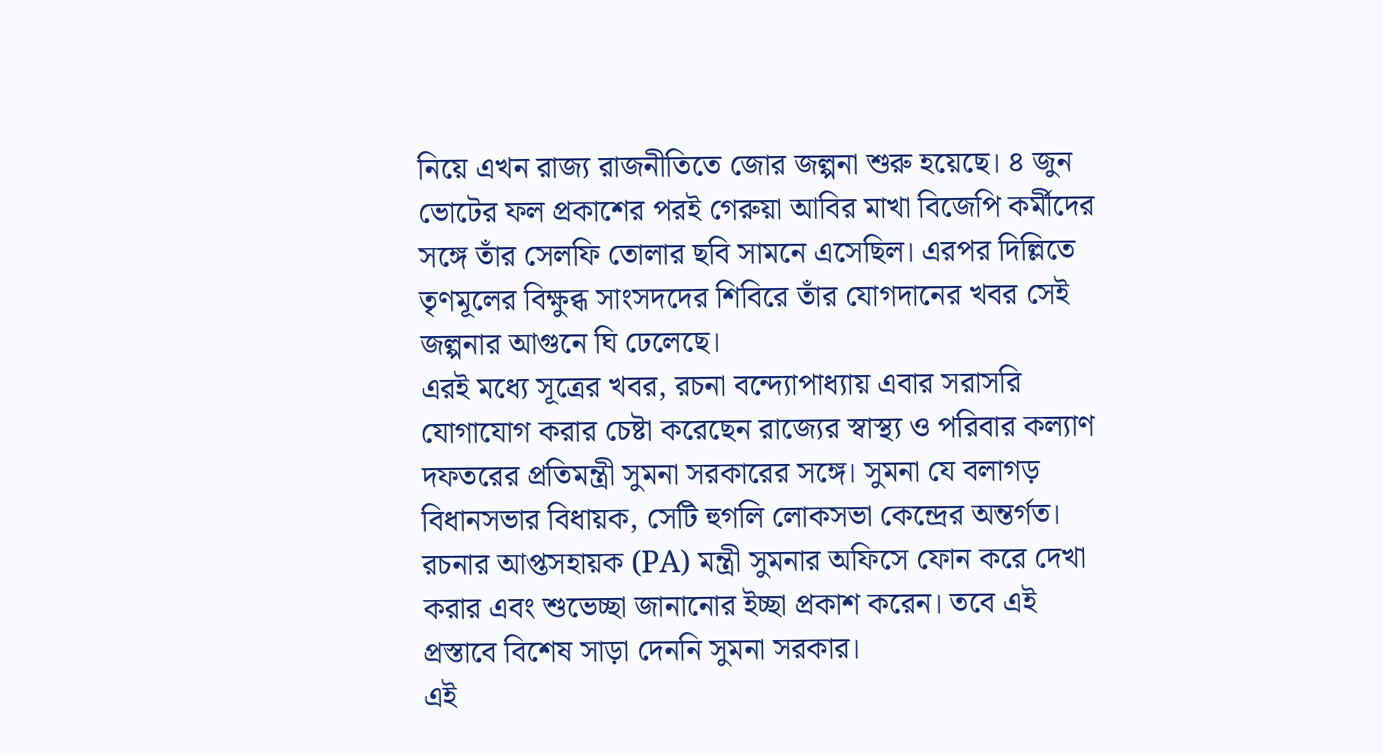নিয়ে এখন রাজ্য রাজনীতিতে জোর জল্পনা শুরু হয়েছে। ৪ জুন ভোটের ফল প্রকাশের পরই গেরুয়া আবির মাখা বিজেপি কর্মীদের সঙ্গে তাঁর সেলফি তোলার ছবি সামনে এসেছিল। এরপর দিল্লিতে তৃণমূলের বিক্ষুব্ধ সাংসদদের শিবিরে তাঁর যোগদানের খবর সেই জল্পনার আগুনে ঘি ঢেলেছে।
এরই মধ্যে সূত্রের খবর, রচনা বন্দ্যোপাধ্যায় এবার সরাসরি যোগাযোগ করার চেষ্টা করেছেন রাজ্যের স্বাস্থ্য ও পরিবার কল্যাণ দফতরের প্রতিমন্ত্রী সুমনা সরকারের সঙ্গে। সুমনা যে বলাগড় বিধানসভার বিধায়ক, সেটি হুগলি লোকসভা কেন্দ্রের অন্তর্গত। রচনার আপ্তসহায়ক (PA) মন্ত্রী সুমনার অফিসে ফোন করে দেখা করার এবং শুভেচ্ছা জানানোর ইচ্ছা প্রকাশ করেন। তবে এই প্রস্তাবে বিশেষ সাড়া দেননি সুমনা সরকার।
এই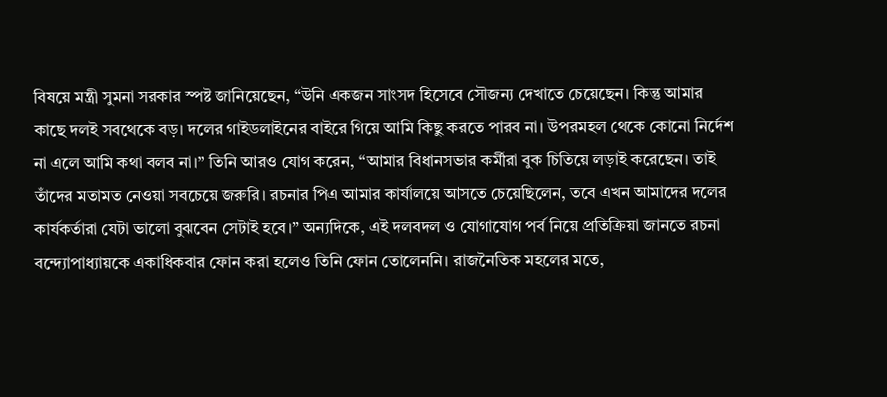বিষয়ে মন্ত্রী সুমনা সরকার স্পষ্ট জানিয়েছেন, “উনি একজন সাংসদ হিসেবে সৌজন্য দেখাতে চেয়েছেন। কিন্তু আমার কাছে দলই সবথেকে বড়। দলের গাইডলাইনের বাইরে গিয়ে আমি কিছু করতে পারব না। উপরমহল থেকে কোনো নির্দেশ না এলে আমি কথা বলব না।” তিনি আরও যোগ করেন, “আমার বিধানসভার কর্মীরা বুক চিতিয়ে লড়াই করেছেন। তাই তাঁদের মতামত নেওয়া সবচেয়ে জরুরি। রচনার পিএ আমার কার্যালয়ে আসতে চেয়েছিলেন, তবে এখন আমাদের দলের কার্যকর্তারা যেটা ভালো বুঝবেন সেটাই হবে।” অন্যদিকে, এই দলবদল ও যোগাযোগ পর্ব নিয়ে প্রতিক্রিয়া জানতে রচনা বন্দ্যোপাধ্যায়কে একাধিকবার ফোন করা হলেও তিনি ফোন তোলেননি। রাজনৈতিক মহলের মতে,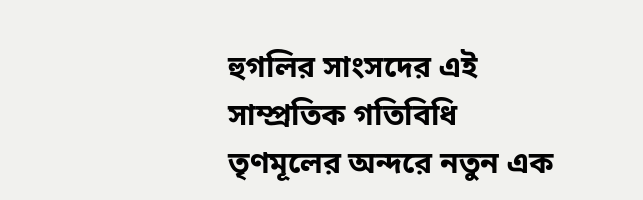হুগলির সাংসদের এই সাম্প্রতিক গতিবিধি তৃণমূলের অন্দরে নতুন এক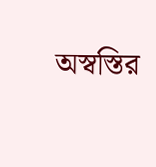অস্বস্তির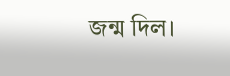জন্ম দিল।